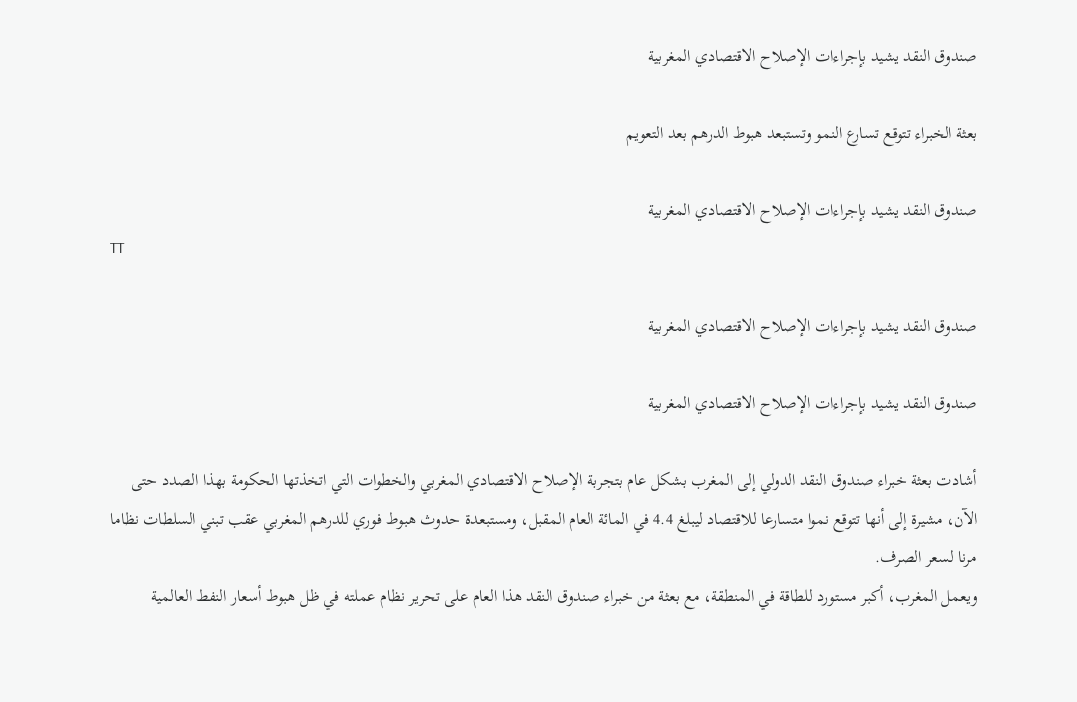صندوق النقد يشيد بإجراءات الإصلاح الاقتصادي المغربية

بعثة الخبراء تتوقع تسارع النمو وتستبعد هبوط الدرهم بعد التعويم

صندوق النقد يشيد بإجراءات الإصلاح الاقتصادي المغربية
TT

صندوق النقد يشيد بإجراءات الإصلاح الاقتصادي المغربية

صندوق النقد يشيد بإجراءات الإصلاح الاقتصادي المغربية

أشادت بعثة خبراء صندوق النقد الدولي إلى المغرب بشكل عام بتجربة الإصلاح الاقتصادي المغربي والخطوات التي اتخذتها الحكومة بهذا الصدد حتى الآن، مشيرة إلى أنها تتوقع نموا متسارعا للاقتصاد ليبلغ 4.4 في المائة العام المقبل، ومستبعدة حدوث هبوط فوري للدرهم المغربي عقب تبني السلطات نظاما مرنا لسعر الصرف.
ويعمل المغرب، أكبر مستورد للطاقة في المنطقة، مع بعثة من خبراء صندوق النقد هذا العام على تحرير نظام عملته في ظل هبوط أسعار النفط العالمية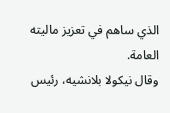الذي ساهم في تعزيز ماليته العامة.
وقال نيكولا بلانشيه، رئيس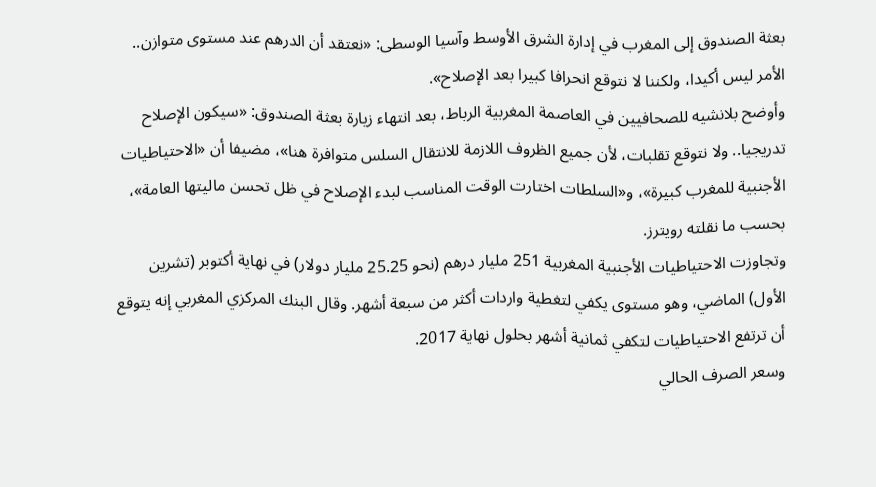بعثة الصندوق إلى المغرب في إدارة الشرق الأوسط وآسيا الوسطى: «نعتقد أن الدرهم عند مستوى متوازن.. الأمر ليس أكيدا، ولكننا لا نتوقع انحرافا كبيرا بعد الإصلاح».
وأوضح بلانشيه للصحافيين في العاصمة المغربية الرباط، بعد انتهاء زيارة بعثة الصندوق: «سيكون الإصلاح تدريجيا.. ولا نتوقع تقلبات، لأن جميع الظروف اللازمة للانتقال السلس متوافرة هنا»، مضيفا أن «الاحتياطيات الأجنبية للمغرب كبيرة»، و«السلطات اختارت الوقت المناسب لبدء الإصلاح في ظل تحسن ماليتها العامة»، بحسب ما نقلته رويترز.
وتجاوزت الاحتياطيات الأجنبية المغربية 251 مليار درهم (نحو 25.25 مليار دولار) في نهاية أكتوبر (تشرين الأول) الماضي، وهو مستوى يكفي لتغطية واردات أكثر من سبعة أشهر. وقال البنك المركزي المغربي إنه يتوقع أن ترتفع الاحتياطيات لتكفي ثمانية أشهر بحلول نهاية 2017.
وسعر الصرف الحالي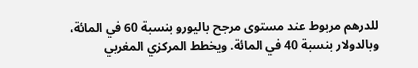للدرهم مربوط عند مستوى مرجح باليورو بنسبة 60 في المائة، وبالدولار بنسبة 40 في المائة. ويخطط المركزي المغربي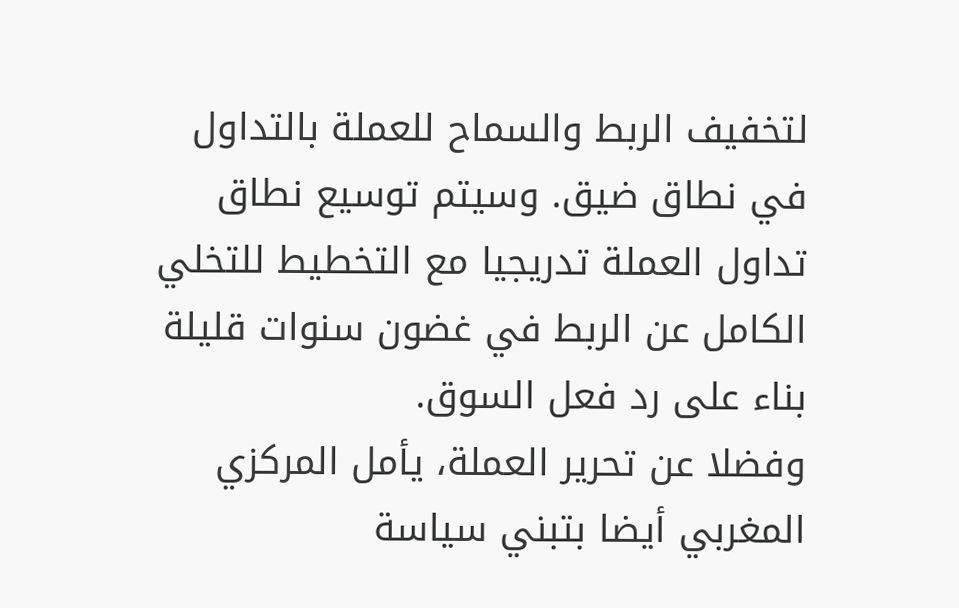لتخفيف الربط والسماح للعملة بالتداول في نطاق ضيق. وسيتم توسيع نطاق تداول العملة تدريجيا مع التخطيط للتخلي الكامل عن الربط في غضون سنوات قليلة بناء على رد فعل السوق.
وفضلا عن تحرير العملة، يأمل المركزي المغربي أيضا بتبني سياسة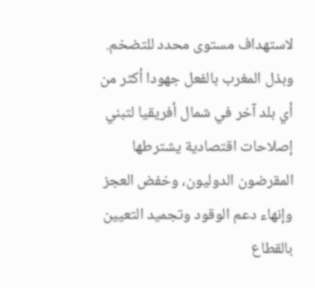لاستهداف مستوى محدد للتضخم.
وبذل المغرب بالفعل جهودا أكثر من أي بلد آخر في شمال أفريقيا لتبني إصلاحات اقتصادية يشترطها المقرضون الدوليون، وخفض العجز وإنهاء دعم الوقود وتجميد التعيين بالقطاع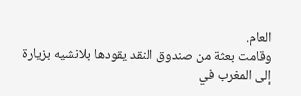العام.
وقامت بعثة من صندوق النقد يقودها بلانشيه بزيارة إلى المغرب في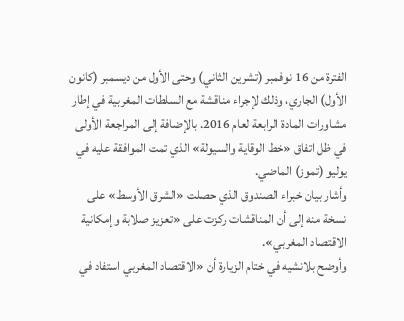الفترة من 16 نوفمبر (تشرين الثاني) وحتى الأول من ديسمبر (كانون الأول) الجاري، وذلك لإجراء مناقشة مع السلطات المغربية في إطار مشاورات المادة الرابعة لعام 2016. بالإضافة إلى المراجعة الأولى في ظل اتفاق «خط الوقاية والسيولة» الذي تمت الموافقة عليه في يوليو (تموز) الماضي.
وأشار بيان خبراء الصندوق الذي حصلت «الشرق الأوسط» على نسخة منه إلى أن المناقشات ركزت على «تعزيز صلابة وإمكانية الاقتصاد المغربي».
وأوضح بلانشيه في ختام الزيارة أن «الاقتصاد المغربي استفاد في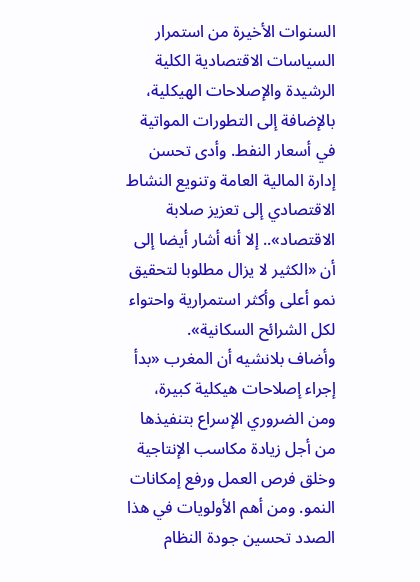السنوات الأخيرة من استمرار السياسات الاقتصادية الكلية الرشيدة والإصلاحات الهيكلية، بالإضافة إلى التطورات المواتية في أسعار النفط. وأدى تحسن إدارة المالية العامة وتنويع النشاط الاقتصادي إلى تعزيز صلابة الاقتصاد».. إلا أنه أشار أيضا إلى أن «الكثير لا يزال مطلوبا لتحقيق نمو أعلى وأكثر استمرارية واحتواء لكل الشرائح السكانية».
وأضاف بلانشيه أن المغرب «بدأ إجراء إصلاحات هيكلية كبيرة، ومن الضروري الإسراع بتنفيذها من أجل زيادة مكاسب الإنتاجية وخلق فرص العمل ورفع إمكانات النمو. ومن أهم الأولويات في هذا الصدد تحسين جودة النظام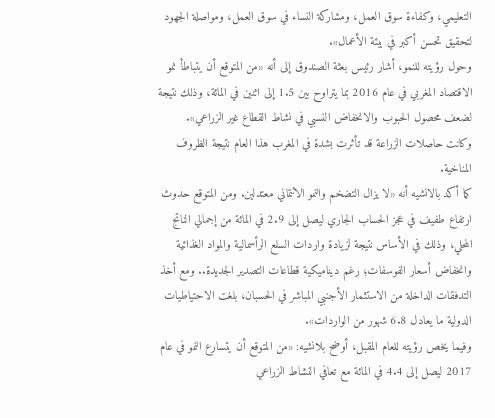التعليمي، وكفاءة سوق العمل، ومشاركة النساء في سوق العمل، ومواصلة الجهود لتحقيق تحسن أكبر في بيئة الأعمال».
وحول رؤيته للنمو، أشار رئيس بعثة الصندوق إلى أنه «من المتوقع أن يتباطأ نمو الاقتصاد المغربي في عام 2016 بما يتراوح بين 1.5 إلى اثنين في المائة، وذلك نتيجة لضعف محصول الحبوب والانخفاض النسبي في نشاط القطاع غير الزراعي».
وكانت حاصلات الزراعة قد تأثرت بشدة في المغرب هذا العام نتيجة الظروف المناخية.
كما أكد بالانشيه أنه «لا يزال التضخم والنمو الائتماني معتدلين. ومن المتوقع حدوث ارتفاع طفيف في عجز الحساب الجاري ليصل إلى 2.9 في المائة من إجمالي الناتج المحلي، وذلك في الأساس نتيجة لزيادة واردات السلع الرأسمالية والمواد الغذائية وانخفاض أسعار الفوسفات؛ رغم ديناميكية قطاعات التصدير الجديدة.. ومع أخذ التدفقات الداخلة من الاستثمار الأجنبي المباشر في الحسبان، بلغت الاحتياطيات الدولية ما يعادل 6.8 شهور من الواردات».
وفيما يخص رؤيته للعام المقبل، أوضح بلانشيه: «من المتوقع أن يتسارع النمو في عام 2017 ليصل إلى 4.4 في المائة مع تعافي النشاط الزراعي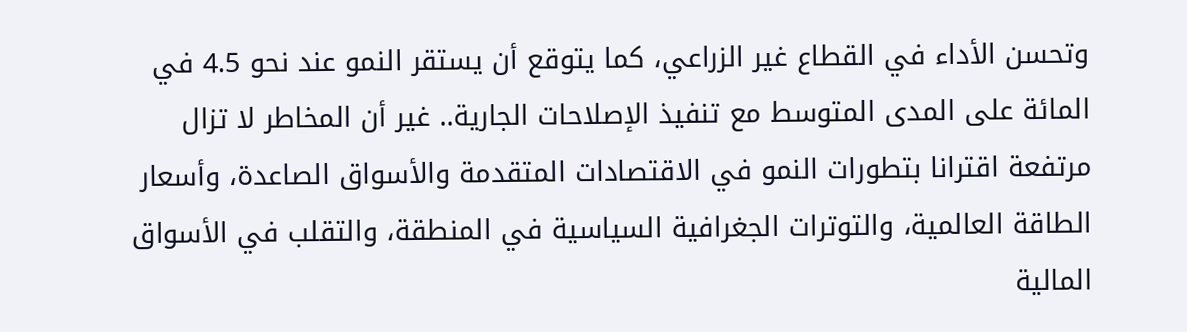وتحسن الأداء في القطاع غير الزراعي، كما يتوقع أن يستقر النمو عند نحو 4.5 في المائة على المدى المتوسط مع تنفيذ الإصلاحات الجارية.. غير أن المخاطر لا تزال مرتفعة اقترانا بتطورات النمو في الاقتصادات المتقدمة والأسواق الصاعدة، وأسعار الطاقة العالمية، والتوترات الجغرافية السياسية في المنطقة، والتقلب في الأسواق المالية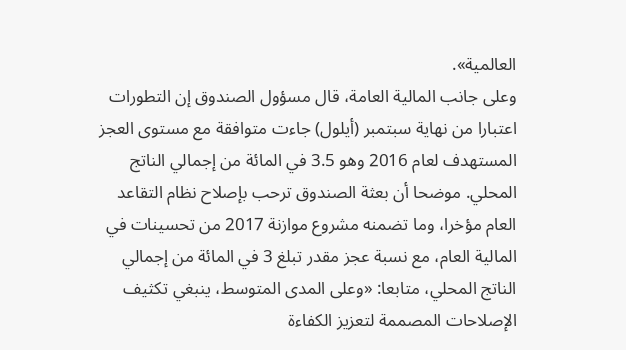العالمية».
وعلى جانب المالية العامة، قال مسؤول الصندوق إن التطورات اعتبارا من نهاية سبتمبر (أيلول) جاءت متوافقة مع مستوى العجز المستهدف لعام 2016 وهو 3.5 في المائة من إجمالي الناتج المحلي. موضحا أن بعثة الصندوق ترحب بإصلاح نظام التقاعد العام مؤخرا، وما تضمنه مشروع موازنة 2017 من تحسينات في المالية العام، مع نسبة عجز مقدر تبلغ 3 في المائة من إجمالي الناتج المحلي، متابعا: «وعلى المدى المتوسط، ينبغي تكثيف الإصلاحات المصممة لتعزيز الكفاءة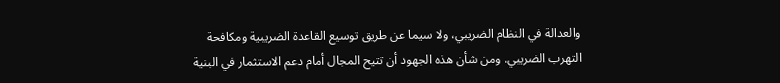والعدالة في النظام الضريبي، ولا سيما عن طريق توسيع القاعدة الضريبية ومكافحة التهرب الضريبي. ومن شأن هذه الجهود أن تتيح المجال أمام دعم الاستثمار في البنية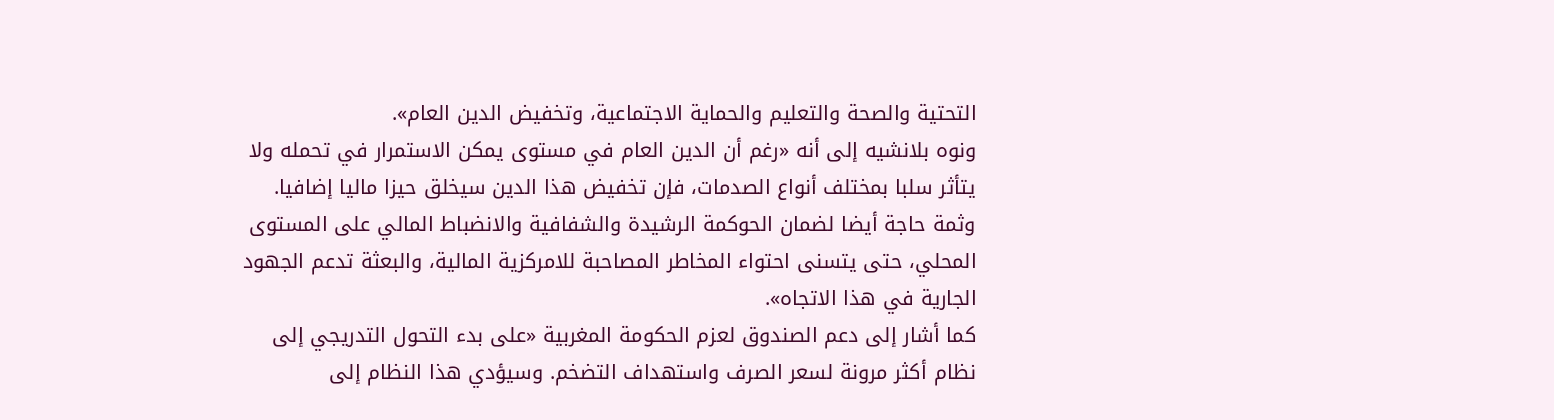التحتية والصحة والتعليم والحماية الاجتماعية، وتخفيض الدين العام».
ونوه بلانشيه إلى أنه «رغم أن الدين العام في مستوى يمكن الاستمرار في تحمله ولا يتأثر سلبا بمختلف أنواع الصدمات، فإن تخفيض هذا الدين سيخلق حيزا ماليا إضافيا. وثمة حاجة أيضا لضمان الحوكمة الرشيدة والشفافية والانضباط المالي على المستوى المحلي، حتى يتسنى احتواء المخاطر المصاحبة للامركزية المالية، والبعثة تدعم الجهود الجارية في هذا الاتجاه».
كما أشار إلى دعم الصندوق لعزم الحكومة المغربية «على بدء التحول التدريجي إلى نظام أكثر مرونة لسعر الصرف واستهداف التضخم. وسيؤدي هذا النظام إلى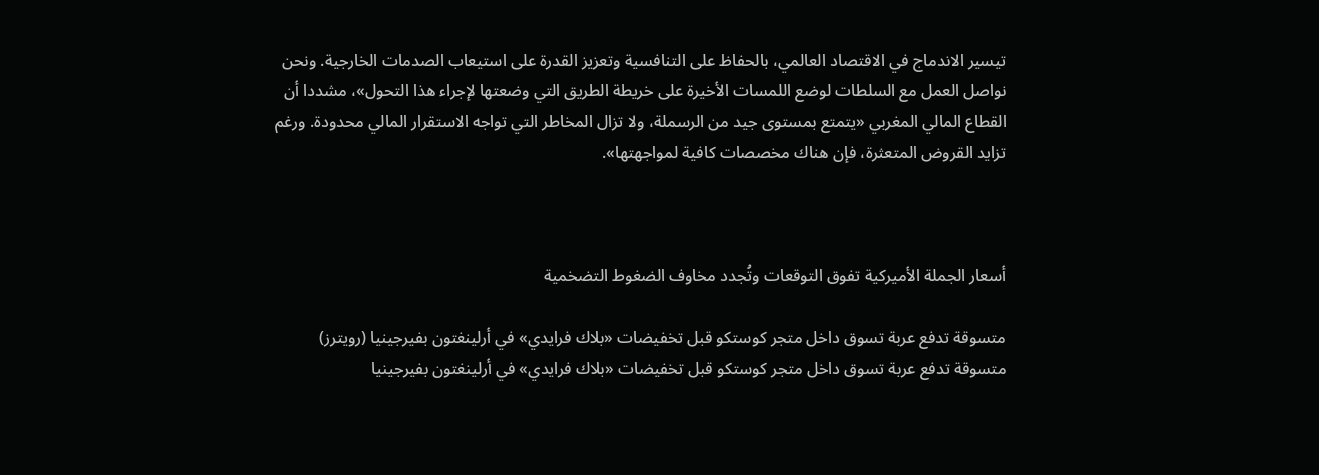تيسير الاندماج في الاقتصاد العالمي، بالحفاظ على التنافسية وتعزيز القدرة على استيعاب الصدمات الخارجية. ونحن نواصل العمل مع السلطات لوضع اللمسات الأخيرة على خريطة الطريق التي وضعتها لإجراء هذا التحول»، مشددا أن القطاع المالي المغربي «يتمتع بمستوى جيد من الرسملة، ولا تزال المخاطر التي تواجه الاستقرار المالي محدودة. ورغم تزايد القروض المتعثرة، فإن هناك مخصصات كافية لمواجهتها».



أسعار الجملة الأميركية تفوق التوقعات وتُجدد مخاوف الضغوط التضخمية

متسوقة تدفع عربة تسوق داخل متجر كوستكو قبل تخفيضات «بلاك فرايدي» في أرلينغتون بفيرجينيا (رويترز)
متسوقة تدفع عربة تسوق داخل متجر كوستكو قبل تخفيضات «بلاك فرايدي» في أرلينغتون بفيرجينيا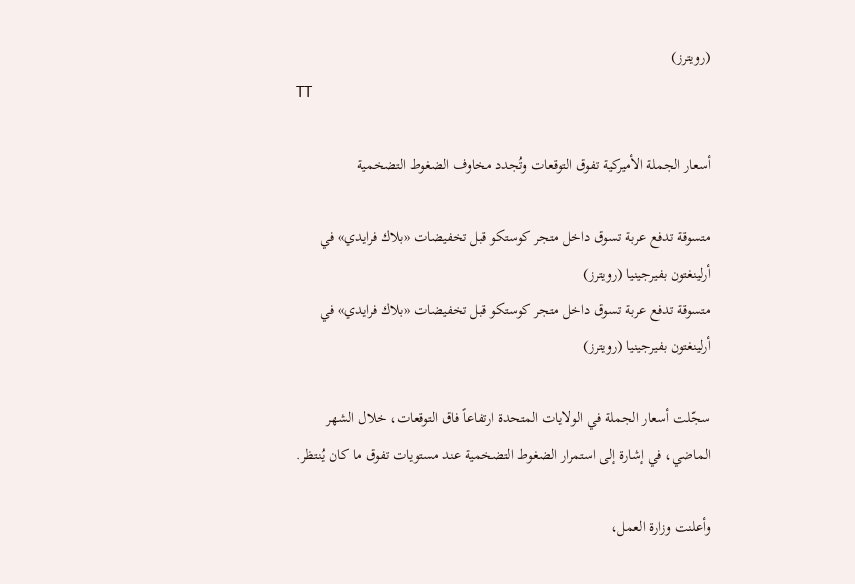(رويترز)
TT

أسعار الجملة الأميركية تفوق التوقعات وتُجدد مخاوف الضغوط التضخمية

متسوقة تدفع عربة تسوق داخل متجر كوستكو قبل تخفيضات «بلاك فرايدي» في أرلينغتون بفيرجينيا (رويترز)
متسوقة تدفع عربة تسوق داخل متجر كوستكو قبل تخفيضات «بلاك فرايدي» في أرلينغتون بفيرجينيا (رويترز)

سجّلت أسعار الجملة في الولايات المتحدة ارتفاعاً فاق التوقعات، خلال الشهر الماضي، في إشارة إلى استمرار الضغوط التضخمية عند مستويات تفوق ما كان يُنتظر.

وأعلنت وزارة العمل،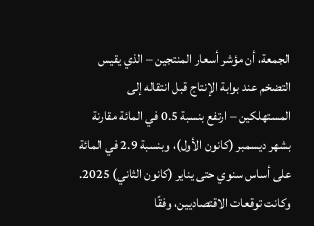الجمعة، أن مؤشر أسعار المنتجين – الذي يقيس التضخم عند بوابة الإنتاج قبل انتقاله إلى المستهلكين – ارتفع بنسبة 0.5 في المائة مقارنة بشهر ديسمبر (كانون الأول)، وبنسبة 2.9 في المائة على أساس سنوي حتى يناير (كانون الثاني) 2025. وكانت توقعات الاقتصاديين، وفقًا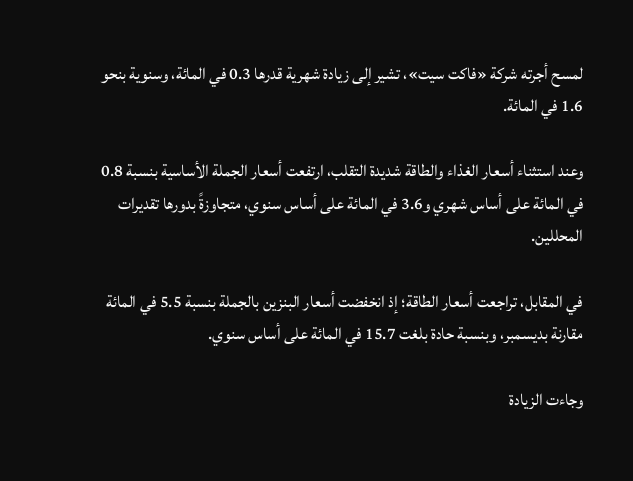لمسح أجرته شركة «فاكت سيت»، تشير إلى زيادة شهرية قدرها 0.3 في المائة، وسنوية بنحو 1.6 في المائة.

وعند استثناء أسعار الغذاء والطاقة شديدة التقلب، ارتفعت أسعار الجملة الأساسية بنسبة 0.8 في المائة على أساس شهري و3.6 في المائة على أساس سنوي، متجاوزةً بدورها تقديرات المحللين.

في المقابل، تراجعت أسعار الطاقة؛ إذ انخفضت أسعار البنزين بالجملة بنسبة 5.5 في المائة مقارنة بديسمبر، وبنسبة حادة بلغت 15.7 في المائة على أساس سنوي.

وجاءت الزيادة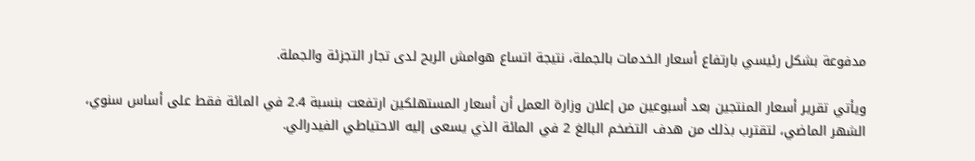مدفوعة بشكل رئيسي بارتفاع أسعار الخدمات بالجملة، نتيجة اتساع هوامش الربح لدى تجار التجزئة والجملة.

ويأتي تقرير أسعار المنتجين بعد أسبوعين من إعلان وزارة العمل أن أسعار المستهلكين ارتفعت بنسبة 2.4 في المائة فقط على أساس سنوي، الشهر الماضي، لتقترب بذلك من هدف التضخم البالغ 2 في المائة الذي يسعى إليه الاحتياطي الفيدرالي.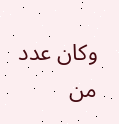وكان عدد من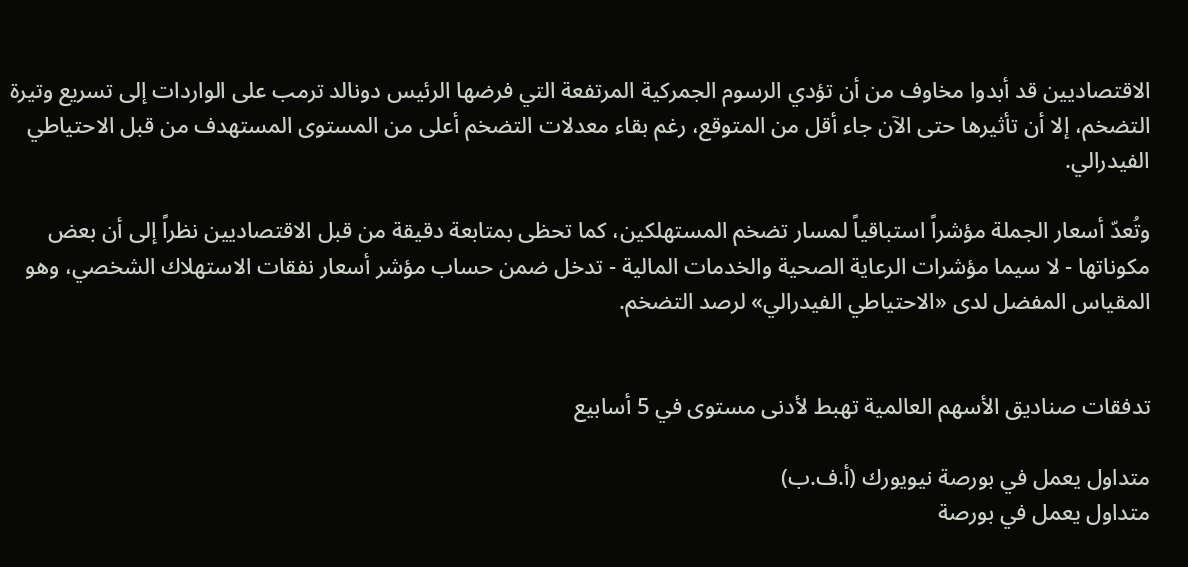الاقتصاديين قد أبدوا مخاوف من أن تؤدي الرسوم الجمركية المرتفعة التي فرضها الرئيس دونالد ترمب على الواردات إلى تسريع وتيرة التضخم، إلا أن تأثيرها حتى الآن جاء أقل من المتوقع، رغم بقاء معدلات التضخم أعلى من المستوى المستهدف من قبل الاحتياطي الفيدرالي.

وتُعدّ أسعار الجملة مؤشراً استباقياً لمسار تضخم المستهلكين، كما تحظى بمتابعة دقيقة من قبل الاقتصاديين نظراً إلى أن بعض مكوناتها - لا سيما مؤشرات الرعاية الصحية والخدمات المالية - تدخل ضمن حساب مؤشر أسعار نفقات الاستهلاك الشخصي، وهو المقياس المفضل لدى «الاحتياطي الفيدرالي» لرصد التضخم.


تدفقات صناديق الأسهم العالمية تهبط لأدنى مستوى في 5 أسابيع

متداول يعمل في بورصة نيويورك (أ.ف.ب)
متداول يعمل في بورصة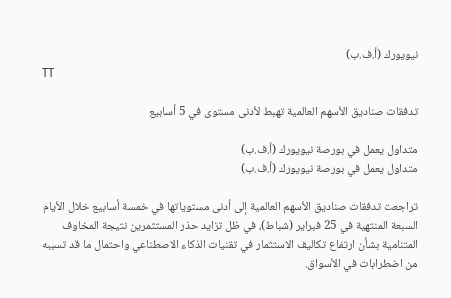نيويورك (أ.ف.ب)
TT

تدفقات صناديق الأسهم العالمية تهبط لأدنى مستوى في 5 أسابيع

متداول يعمل في بورصة نيويورك (أ.ف.ب)
متداول يعمل في بورصة نيويورك (أ.ف.ب)

تراجعت تدفقات صناديق الأسهم العالمية إلى أدنى مستوياتها في خمسة أسابيع خلال الأيام السبعة المنتهية في 25 فبراير (شباط)، في ظل تزايد حذر المستثمرين نتيجة المخاوف المتنامية بشأن ارتفاع تكاليف الاستثمار في تقنيات الذكاء الاصطناعي واحتمال ما قد تسببه من اضطرابات في الأسواق.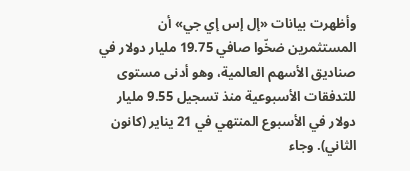وأظهرت بيانات «إل إس إي جي» أن المستثمرين ضخّوا صافي 19.75 مليار دولار في صناديق الأسهم العالمية، وهو أدنى مستوى للتدفقات الأسبوعية منذ تسجيل 9.55 مليار دولار في الأسبوع المنتهي في 21 يناير (كانون الثاني). وجاء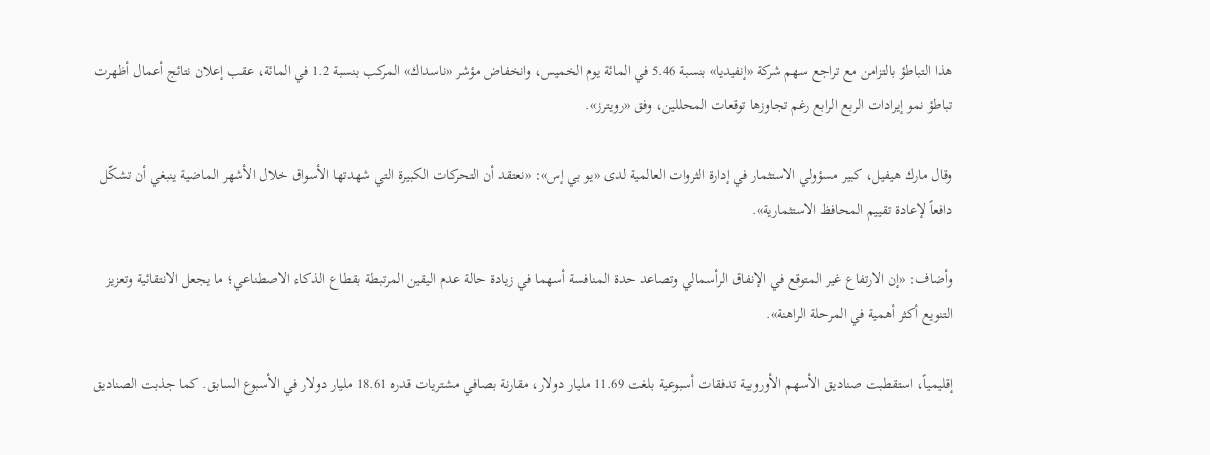هذا التباطؤ بالتزامن مع تراجع سهم شركة «إنفيديا» بنسبة 5.46 في المائة يوم الخميس، وانخفاض مؤشر «ناسداك» المركب بنسبة 1.2 في المائة، عقب إعلان نتائج أعمال أظهرت تباطؤ نمو إيرادات الربع الرابع رغم تجاوزها توقعات المحللين، وفق «رويترز».

وقال مارك هيفيل، كبير مسؤولي الاستثمار في إدارة الثروات العالمية لدى «يو بي إس»: «نعتقد أن التحركات الكبيرة التي شهدتها الأسواق خلال الأشهر الماضية ينبغي أن تشكّل دافعاً لإعادة تقييم المحافظ الاستثمارية».

وأضاف: «إن الارتفاع غير المتوقع في الإنفاق الرأسمالي وتصاعد حدة المنافسة أسهما في زيادة حالة عدم اليقين المرتبطة بقطاع الذكاء الاصطناعي؛ ما يجعل الانتقائية وتعزيز التنويع أكثر أهمية في المرحلة الراهنة».

إقليمياً، استقطبت صناديق الأسهم الأوروبية تدفقات أسبوعية بلغت 11.69 مليار دولار، مقارنة بصافي مشتريات قدره 18.61 مليار دولار في الأسبوع السابق. كما جذبت الصناديق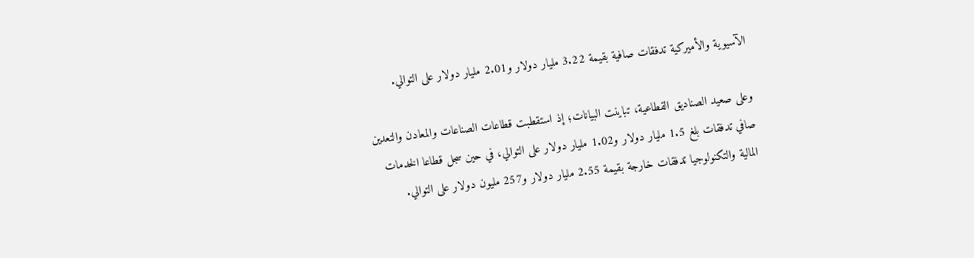الآسيوية والأميركية تدفقات صافية بقيمة 3.22 مليار دولار و2.01 مليار دولار على التوالي.

وعلى صعيد الصناديق القطاعية، تباينت البيانات؛ إذ استقطبت قطاعات الصناعات والمعادن والتعدين صافي تدفقات بلغ 1.5 مليار دولار و1.02 مليار دولار على التوالي، في حين سجل قطاعا الخدمات المالية والتكنولوجيا تدفقات خارجة بقيمة 2.55 مليار دولار و257 مليون دولار على التوالي.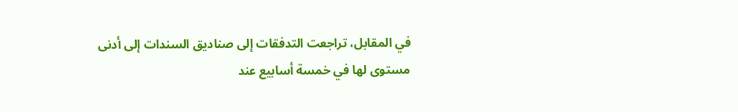في المقابل، تراجعت التدفقات إلى صناديق السندات إلى أدنى مستوى لها في خمسة أسابيع عند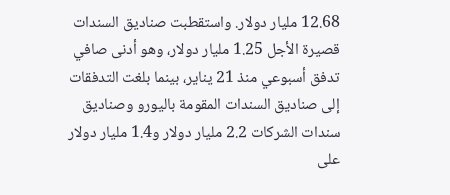12.68 مليار دولار. واستقطبت صناديق السندات قصيرة الأجل 1.25 مليار دولار، وهو أدنى صافي تدفق أسبوعي منذ 21 يناير، بينما بلغت التدفقات إلى صناديق السندات المقومة باليورو وصناديق سندات الشركات 2.2 مليار دولار و1.4 مليار دولار على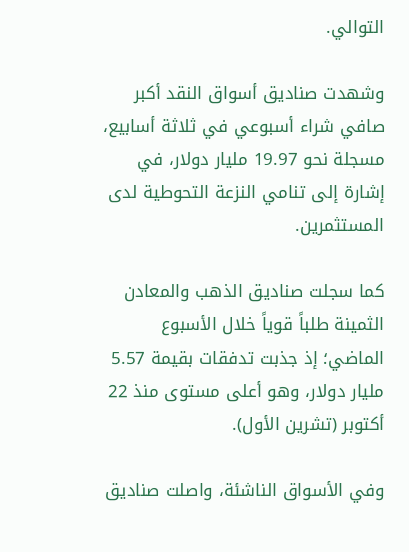التوالي.

وشهدت صناديق أسواق النقد أكبر صافي شراء أسبوعي في ثلاثة أسابيع، مسجلة نحو 19.97 مليار دولار، في إشارة إلى تنامي النزعة التحوطية لدى المستثمرين.

كما سجلت صناديق الذهب والمعادن الثمينة طلباً قوياً خلال الأسبوع الماضي؛ إذ جذبت تدفقات بقيمة 5.57 مليار دولار، وهو أعلى مستوى منذ 22 أكتوبر (تشرين الأول).

وفي الأسواق الناشئة، واصلت صناديق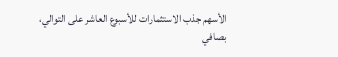الأسهم جذب الاستثمارات للأسبوع العاشر على التوالي، بصافي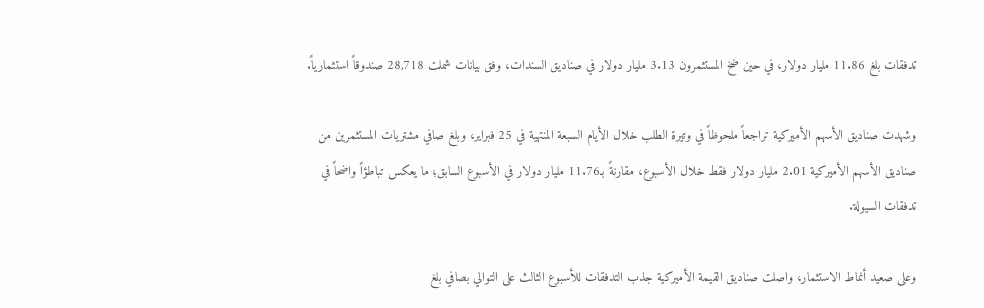تدفقات بلغ 11.86 مليار دولار، في حين ضخ المستثمرون 3.13 مليار دولار في صناديق السندات، وفق بيانات شملت 28,718 صندوقاً استثمارياً.

وشهدت صناديق الأسهم الأميركية تراجعاً ملحوظاً في وتيرة الطلب خلال الأيام السبعة المنتهية في 25 فبراير، وبلغ صافي مشتريات المستثمرين من صناديق الأسهم الأميركية 2.01 مليار دولار فقط خلال الأسبوع، مقارنةً بـ11.76 مليار دولار في الأسبوع السابق؛ ما يعكس تباطؤاً واضحاً في تدفقات السيولة.

وعلى صعيد أنماط الاستثمار، واصلت صناديق القيمة الأميركية جذب التدفقات للأسبوع الثالث على التوالي بصافي بلغ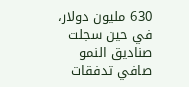630 مليون دولار، في حين سجلت صناديق النمو صافي تدفقات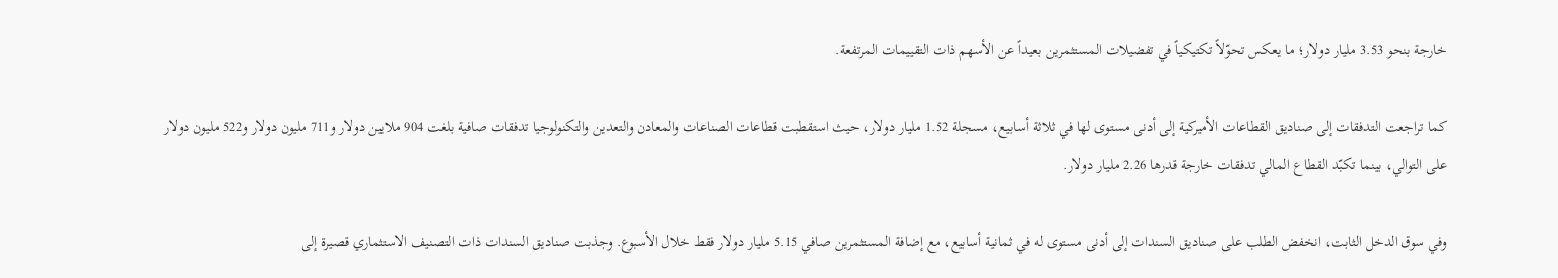خارجة بنحو 3.53 مليار دولار؛ ما يعكس تحوّلاً تكتيكياً في تفضيلات المستثمرين بعيداً عن الأسهم ذات التقييمات المرتفعة.

كما تراجعت التدفقات إلى صناديق القطاعات الأميركية إلى أدنى مستوى لها في ثلاثة أسابيع، مسجلة 1.52 مليار دولار، حيث استقطبت قطاعات الصناعات والمعادن والتعدين والتكنولوجيا تدفقات صافية بلغت 904 ملايين دولار و711 مليون دولار و522 مليون دولار على التوالي، بينما تكبّد القطاع المالي تدفقات خارجة قدرها 2.26 مليار دولار.

وفي سوق الدخل الثابت، انخفض الطلب على صناديق السندات إلى أدنى مستوى له في ثمانية أسابيع، مع إضافة المستثمرين صافي 5.15 مليار دولار فقط خلال الأسبوع. وجذبت صناديق السندات ذات التصنيف الاستثماري قصيرة إلى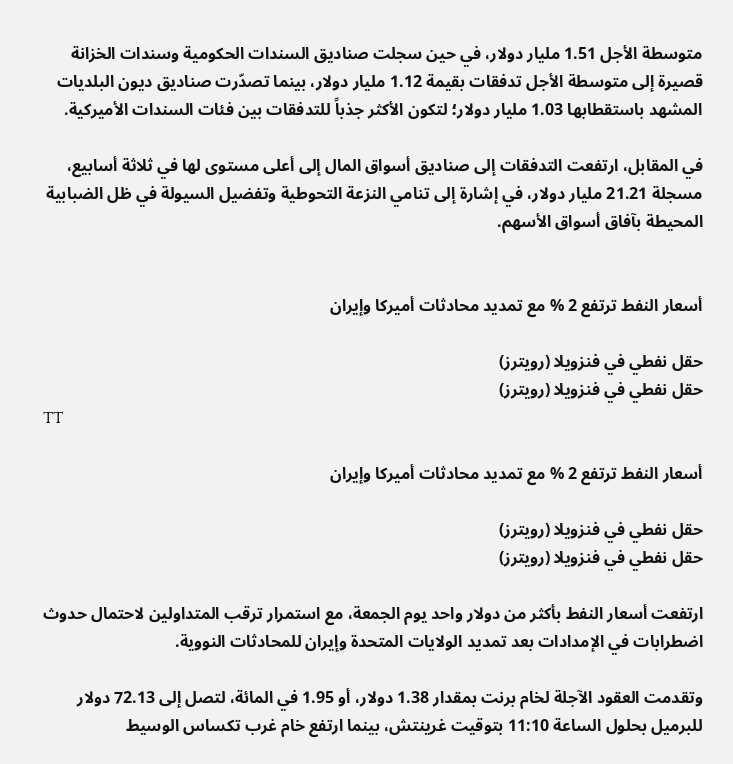متوسطة الأجل 1.51 مليار دولار، في حين سجلت صناديق السندات الحكومية وسندات الخزانة قصيرة إلى متوسطة الأجل تدفقات بقيمة 1.12 مليار دولار، بينما تصدّرت صناديق ديون البلديات المشهد باستقطابها 1.03 مليار دولار؛ لتكون الأكثر جذباً للتدفقات بين فئات السندات الأميركية.

في المقابل، ارتفعت التدفقات إلى صناديق أسواق المال إلى أعلى مستوى لها في ثلاثة أسابيع، مسجلة 21.21 مليار دولار، في إشارة إلى تنامي النزعة التحوطية وتفضيل السيولة في ظل الضبابية المحيطة بآفاق أسواق الأسهم.


أسعار النفط ترتفع 2 % مع تمديد محادثات أميركا وإيران

حقل نفطي في فنزويلا (رويترز)
حقل نفطي في فنزويلا (رويترز)
TT

أسعار النفط ترتفع 2 % مع تمديد محادثات أميركا وإيران

حقل نفطي في فنزويلا (رويترز)
حقل نفطي في فنزويلا (رويترز)

ارتفعت أسعار النفط بأكثر من دولار واحد يوم الجمعة، مع استمرار ترقب المتداولين لاحتمال حدوث اضطرابات في الإمدادات بعد تمديد الولايات المتحدة وإيران للمحادثات النووية.

وتقدمت العقود الآجلة لخام برنت بمقدار 1.38 دولار، أو 1.95 في المائة، لتصل إلى 72.13 دولار للبرميل بحلول الساعة 11:10 بتوقيت غرينتش، بينما ارتفع خام غرب تكساس الوسيط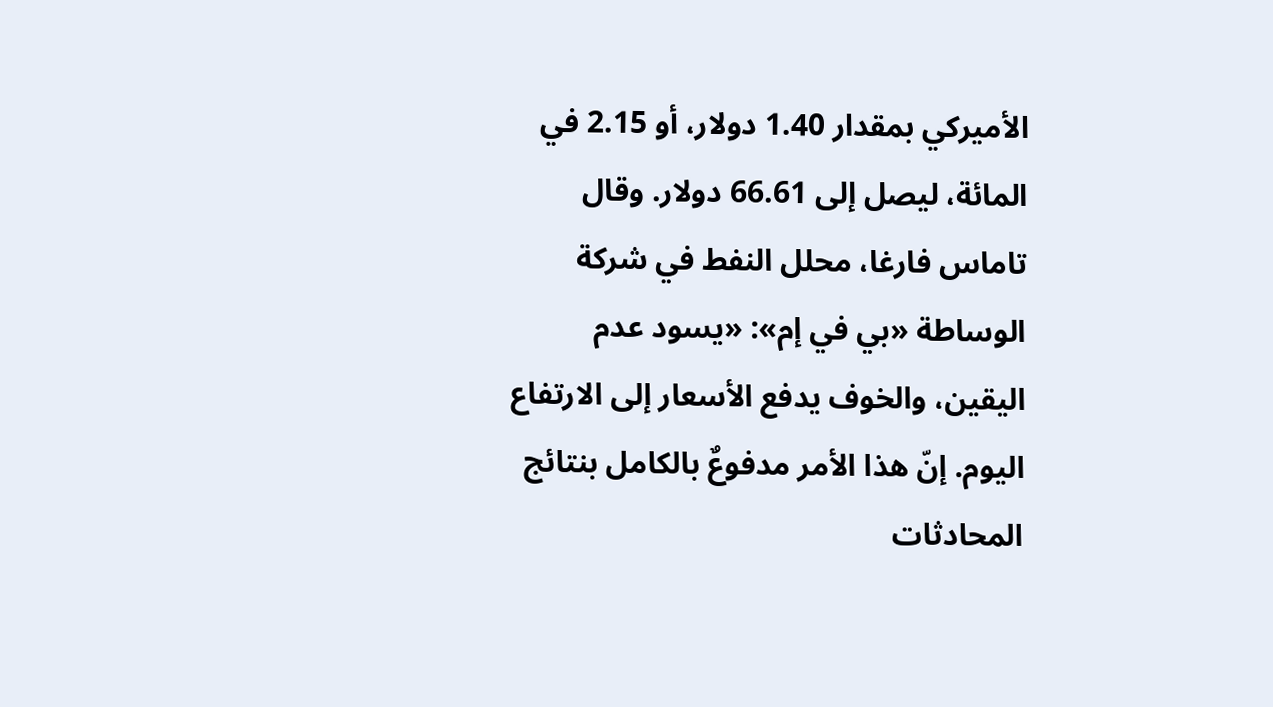الأميركي بمقدار 1.40 دولار، أو 2.15 في المائة، ليصل إلى 66.61 دولار. وقال تاماس فارغا، محلل النفط في شركة الوساطة «بي في إم»: «يسود عدم اليقين، والخوف يدفع الأسعار إلى الارتفاع اليوم. إنّ هذا الأمر مدفوعٌ بالكامل بنتائج المحادثات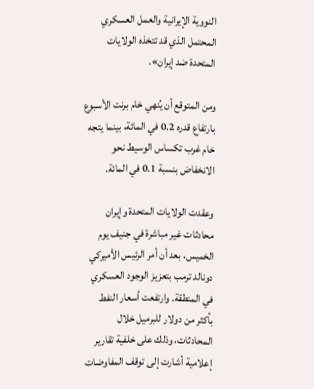النووية الإيرانية والعمل العسكري المحتمل الذي قد تتخذه الولايات المتحدة ضد إيران».

ومن المتوقع أن يُنهي خام برنت الأسبوع بارتفاع قدره 0.2 في المائة، بينما يتجه خام غرب تكساس الوسيط نحو الانخفاض بنسبة 0.1 في المائة.

وعقدت الولايات المتحدة وإيران محادثات غير مباشرة في جنيف يوم الخميس، بعد أن أمر الرئيس الأميركي دونالد ترمب بتعزيز الوجود العسكري في المنطقة. وارتفعت أسعار النفط بأكثر من دولار للبرميل خلال المحادثات، وذلك على خلفية تقارير إعلامية أشارت إلى توقف المفاوضات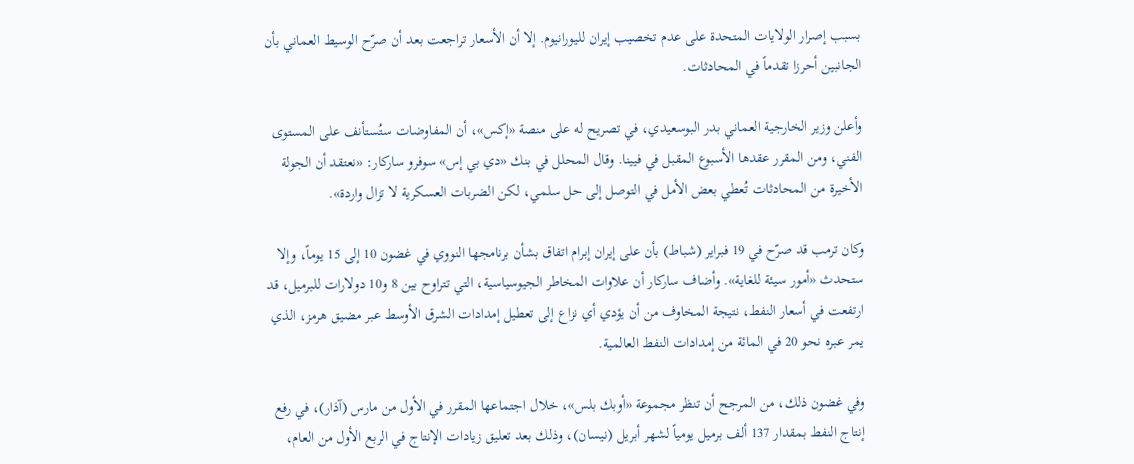بسبب إصرار الولايات المتحدة على عدم تخصيب إيران لليورانيوم. إلا أن الأسعار تراجعت بعد أن صرّح الوسيط العماني بأن الجانبين أحرزا تقدماً في المحادثات.

وأعلن وزير الخارجية العماني بدر البوسعيدي، في تصريح له على منصة «إكس»، أن المفاوضات ستُستأنف على المستوى الفني، ومن المقرر عقدها الأسبوع المقبل في فيينا. وقال المحلل في بنك «دي بي إس» سوفرو ساركار: «نعتقد أن الجولة الأخيرة من المحادثات تُعطي بعض الأمل في التوصل إلى حل سلمي، لكن الضربات العسكرية لا تزال واردة».

وكان ترمب قد صرّح في 19 فبراير (شباط) بأن على إيران إبرام اتفاق بشأن برنامجها النووي في غضون 10 إلى 15 يوماً، وإلا ستحدث «أمور سيئة للغاية». وأضاف ساركار أن علاوات المخاطر الجيوسياسية، التي تتراوح بين 8 و10 دولارات للبرميل، قد ارتفعت في أسعار النفط، نتيجة المخاوف من أن يؤدي أي نزاع إلى تعطيل إمدادات الشرق الأوسط عبر مضيق هرمز، الذي يمر عبره نحو 20 في المائة من إمدادات النفط العالمية.

وفي غضون ذلك، من المرجح أن تنظر مجموعة «أوبك بلس»، خلال اجتماعها المقرر في الأول من مارس (آذار)، في رفع إنتاج النفط بمقدار 137 ألف برميل يومياً لشهر أبريل (نيسان)، وذلك بعد تعليق زيادات الإنتاج في الربع الأول من العام،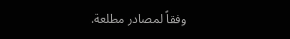وفقاً لمصادر مطلعة.